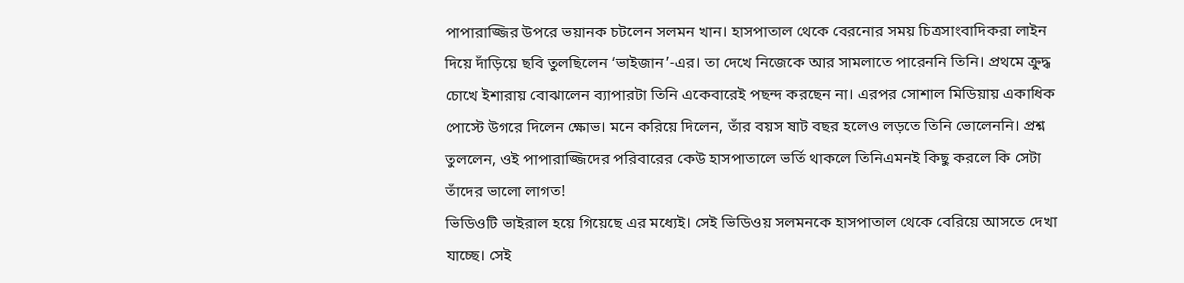পাপারাজ্জির উপরে ভয়ানক চটলেন সলমন খান। হাসপাতাল থেকে বেরনোর সময় চিত্রসাংবাদিকরা লাইন দিয়ে দাঁড়িয়ে ছবি তুলছিলেন ‘ভাইজান’-এর। তা দেখে নিজেকে আর সামলাতে পারেননি তিনি। প্রথমে ক্রুদ্ধ চোখে ইশারায় বোঝালেন ব্যাপারটা তিনি একেবারেই পছন্দ করছেন না। এরপর সোশাল মিডিয়ায় একাধিক পোস্টে উগরে দিলেন ক্ষোভ। মনে করিয়ে দিলেন, তাঁর বয়স ষাট বছর হলেও লড়তে তিনি ভোলেননি। প্রশ্ন তুললেন, ওই পাপারাজ্জিদের পরিবারের কেউ হাসপাতালে ভর্তি থাকলে তিনিএমনই কিছু করলে কি সেটা তাঁদের ভালো লাগত!
ভিডিওটি ভাইরাল হয়ে গিয়েছে এর মধ্যেই। সেই ভিডিওয় সলমনকে হাসপাতাল থেকে বেরিয়ে আসতে দেখা যাচ্ছে। সেই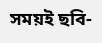সময়ই ছবি-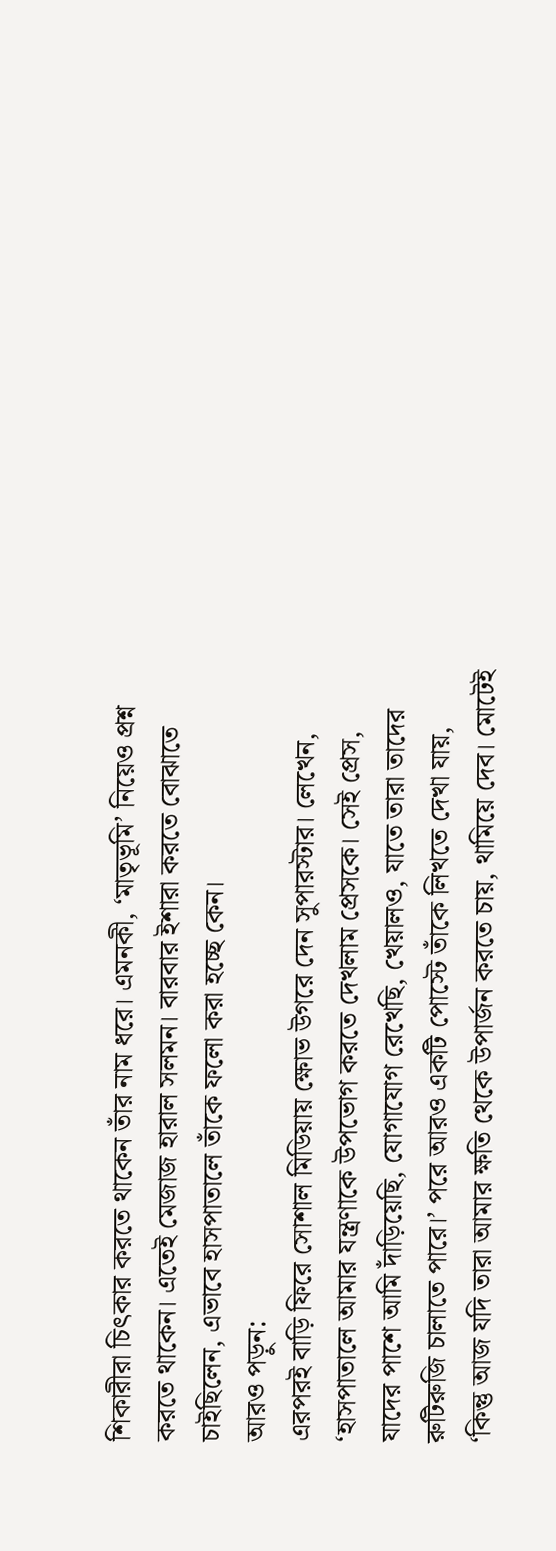শিকারীরা চিৎকার করতে থাকেন তাঁর নাম ধরে। এমনকী, ‘মাতৃভূমি’ নিয়েও প্রশ্ন করতে থাকেন। এতেই মেজাজ হারাল সলমন। বারবার ইশারা করতে বোঝাতে চাইছিলেন, এভাবে হাসপাতালে তাঁকে ফলো করা হচ্ছে কেন।
আরও পড়ুন:
এরপরই বাড়ি ফিরে সোশাল মিডিয়ায় ক্ষোভ উগরে দেন সুপারস্টার। লেখেন, ‘হাসপাতালে আমার যন্ত্রণাকে উপভোগ করতে দেখলাম প্রেসকে। সেই প্রেস, যাদের পাশে আমি দাঁড়িয়েছি, যোগাযোগ রেখেছি, খেয়ালও, যাতে তারা তাদের রুটিরুজি চালাতে পারে।’ পরে আরও একটি পোস্টে তাঁকে লিখতে দেখা যায়, ‘কিন্তু আজ যদি তারা আমার ক্ষতি থেকে উপার্জন করতে চায়, থামিয়ে দেব। মোটেই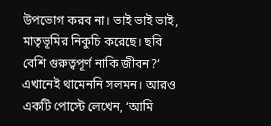উপভোগ করব না। ভাই ভাই ভাই, মাতৃভূমির নিকুচি করেছে। ছবি বেশি গুরুত্বপূর্ণ নাকি জীবন?’ এখানেই থামেননি সলমন। আরও একটি পোস্টে লেখেন, ‘আমি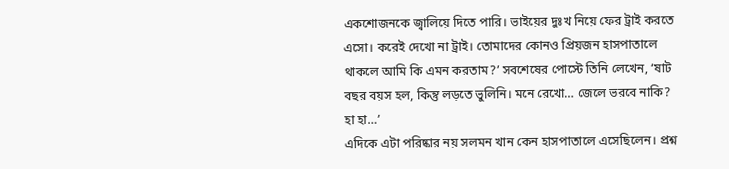একশোজনকে জ্বালিয়ে দিতে পারি। ভাইয়ের দুঃখ নিয়ে ফের ট্রাই করতে এসো। করেই দেখো না ট্রাই। তোমাদের কোনও প্রিয়জন হাসপাতালে থাকলে আমি কি এমন করতাম?’ সবশেষের পোস্টে তিনি লেখেন, ‘ষাট বছর বয়স হল, কিন্তু লড়তে ভুলিনি। মনে রেখো… জেলে ভরবে নাকি? হা হা…’
এদিকে এটা পরিষ্কার নয় সলমন খান কেন হাসপাতালে এসেছিলেন। প্রশ্ন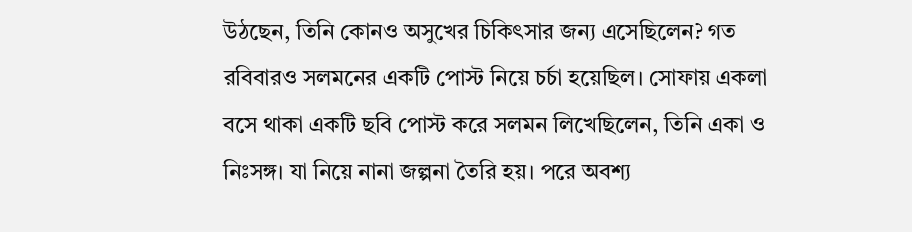উঠছেন, তিনি কোনও অসুখের চিকিৎসার জন্য এসেছিলেন? গত রবিবারও সলমনের একটি পোস্ট নিয়ে চর্চা হয়েছিল। সোফায় একলা বসে থাকা একটি ছবি পোস্ট করে সলমন লিখেছিলেন, তিনি একা ও নিঃসঙ্গ। যা নিয়ে নানা জল্পনা তৈরি হয়। পরে অবশ্য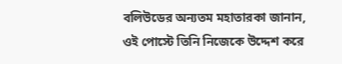বলিউডের অন্যতম মহাতারকা জানান, ওই পোস্টে তিনি নিজেকে উদ্দেশ করে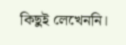কিছুই লেখেননি।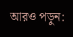আরও পড়ুন: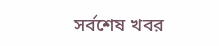সর্বশেষ খবর